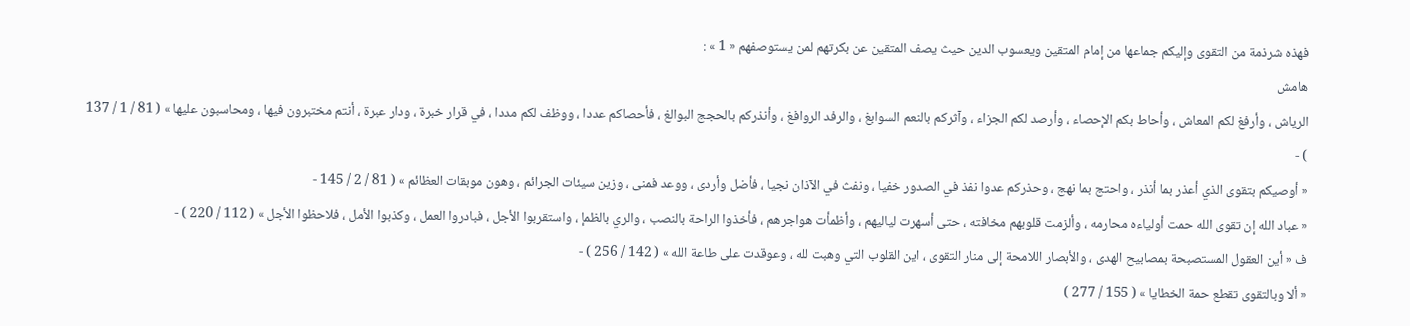فهذه شرذمة من التقوى وإليكم جماعها من إمام المتقين ويعسوب الدين حيث يصف المتقين عن بكرتهم لمن يستوصفهم « 1 » :
هامش
الرياش ، وأرفغ لكم المعاش ، وأحاط بكم الإحصاء ، وأرصد لكم الجزاء ، وآثركم بالنعم السوابغ ، والرفد الروافغ ، وأنذركم بالحجج البوالغ ، فأحصاكم عددا ، ووظف لكم مددا ، في قرار خبرة ، ودار عبرة ، أنتم مختبرون فيها ، ومحاسبون عليها » ( 81 / 1 / 137 ) -
« أوصيكم بتقوى الذي أعذر بما أنذر ، واحتج بما نهج ، وحذركم عدوا نفذ في الصدور خفيا ، ونفث في الآذان نجيا ، فأضل وأردى ، ووعد فمنى ، وزين سيئات الجرائم ، وهون موبقات العظائم » ( 81 / 2 / 145 -
« عباد الله إن تقوى الله حمت أولياءه محارمه ، وألزمت قلوبهم مخافته ، حتى أسهرت لياليهم ، وأظمأت هواجرهم ، فأخذوا الراحة بالنصب ، والري بالظمإ ، واستقربوا الأجل ، فبادروا العمل ، وكذبوا الأمل ، فلاحظوا الأجل » ( 112 / 220 ) -
ف « أين العقول المستصبحة بمصابيح الهدى ، والأبصار اللامحة إلى منار التقوى ، اين القلوب التي وهبت لله ، وعوقدت على طاعة الله » ( 142 / 256 ) -
« ألا وبالتقوى تقطع حمة الخطايا » ( 155 / 277 )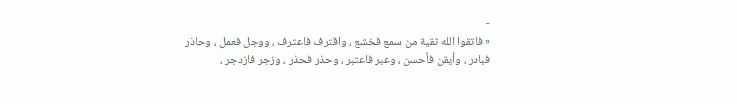-
« فاتقوا الله تقية من سمع فخشع ، واقترف فاعترف ، ووجل فعمل ، وحاذر فبادر ، وأيقن فأحسن ، وعبر فاعتبر ، وحذر فحذر ، وزجر فازدجر ،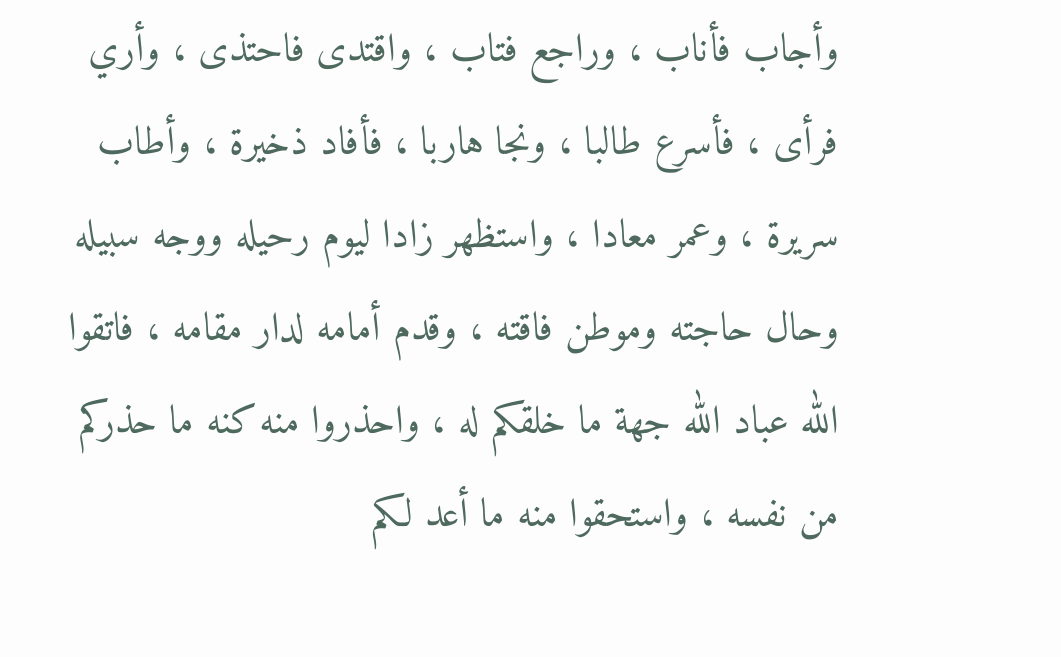وأجاب فأناب ، وراجع فتاب ، واقتدى فاحتذى ، وأري فرأى ، فأسرع طالبا ، ونجا هاربا ، فأفاد ذخيرة ، وأطاب سريرة ، وعمر معادا ، واستظهر زادا ليوم رحيله ووجه سبيله وحال حاجته وموطن فاقته ، وقدم أمامه لدار مقامه ، فاتقوا الله عباد الله جهة ما خلقكم له ، واحذروا منه كنه ما حذركم من نفسه ، واستحقوا منه ما أعد لكم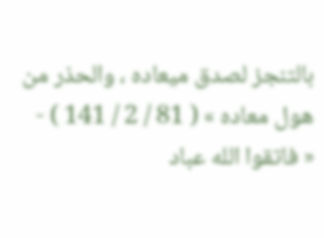بالتنجز لصدق ميعاده ، والحذر من هول معاده » ( 81 / 2 / 141 ) -
« فاتقوا الله عباد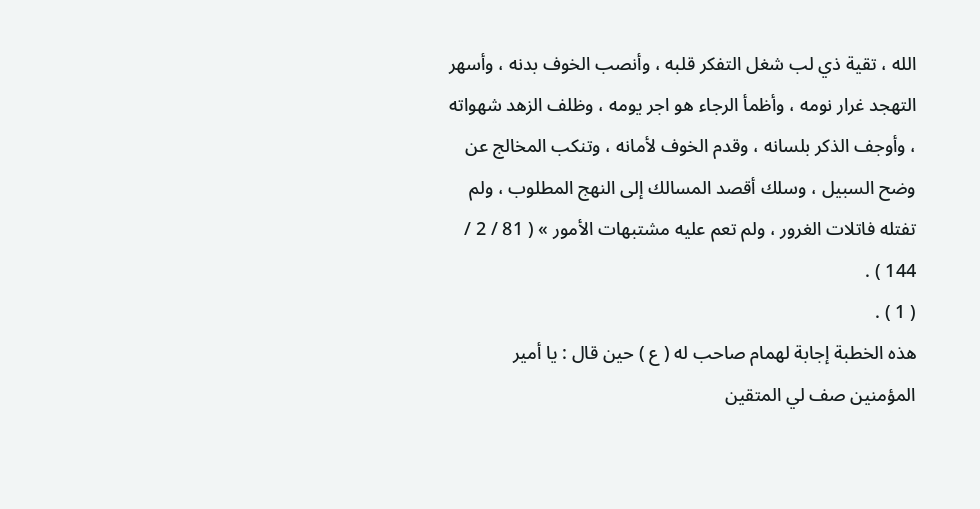الله ، تقية ذي لب شغل التفكر قلبه ، وأنصب الخوف بدنه ، وأسهر التهجد غرار نومه ، وأظمأ الرجاء هو اجر يومه ، وظلف الزهد شهواته ، وأوجف الذكر بلسانه ، وقدم الخوف لأمانه ، وتنكب المخالج عن وضح السبيل ، وسلك أقصد المسالك إلى النهج المطلوب ، ولم تفتله فاتلات الغرور ، ولم تعم عليه مشتبهات الأمور » ( 81 / 2 / 144 ) .
( 1 ) .
هذه الخطبة إجابة لهمام صاحب له ( ع ) حين قال : يا أمير المؤمنين صف لي المتقين